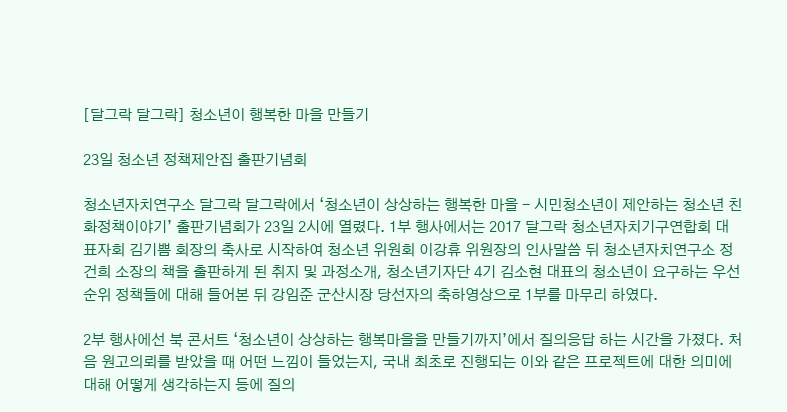[달그락 달그락] 청소년이 행복한 마을 만들기

23일 청소년 정책제안집 출판기념회

청소년자치연구소 달그락 달그락에서 ‘청소년이 상상하는 행복한 마을 - 시민청소년이 제안하는 청소년 친화정책이야기’ 출판기념회가 23일 2시에 열렸다. 1부 행사에서는 2017 달그락 청소년자치기구연합회 대표자회 김기쁨 회장의 축사로 시작하여 청소년 위원회 이강휴 위원장의 인사말씀 뒤 청소년자치연구소 정건희 소장의 책을 출판하게 된 취지 및 과정소개, 청소년기자단 4기 김소현 대표의 청소년이 요구하는 우선순위 정책들에 대해 들어본 뒤 강임준 군산시장 당선자의 축하영상으로 1부를 마무리 하였다.

2부 행사에선 북 콘서트 ‘청소년이 상상하는 행복마을을 만들기까지’에서 질의응답 하는 시간을 가졌다. 처음 원고의뢰를 받았을 때 어떤 느낌이 들었는지, 국내 최초로 진행되는 이와 같은 프로젝트에 대한 의미에 대해 어떻게 생각하는지 등에 질의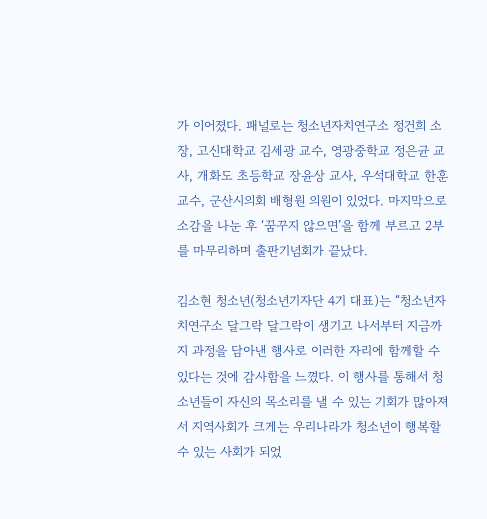가 이어졌다. 패널로는 청소년자치연구소 정건희 소장, 고신대학교 김세광 교수, 영광중학교 정은균 교사, 개화도 초등학교 장윤상 교사, 우석대학교 한훈 교수, 군산시의회 배형원 의원이 있었다. 마지막으로 소감을 나눈 후 ‘꿈꾸지 않으면’을 함께 부르고 2부를 마무리하며 출판기념회가 끝났다.

김소현 청소년(청소년기자단 4기 대표)는 “청소년자치연구소 달그락 달그락이 생기고 나서부터 지금까지 과정을 담아낸 행사로 이러한 자리에 함께할 수 있다는 것에 감사함을 느꼈다. 이 행사를 통해서 청소년들이 자신의 목소리를 낼 수 있는 기회가 많아져서 지역사회가 크게는 우리나라가 청소년이 행복할 수 있는 사회가 되었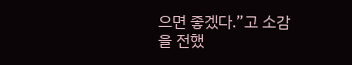으면 좋겠다.”고 소감을 전했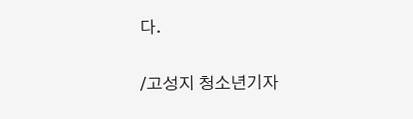다.

/고성지 청소년기자